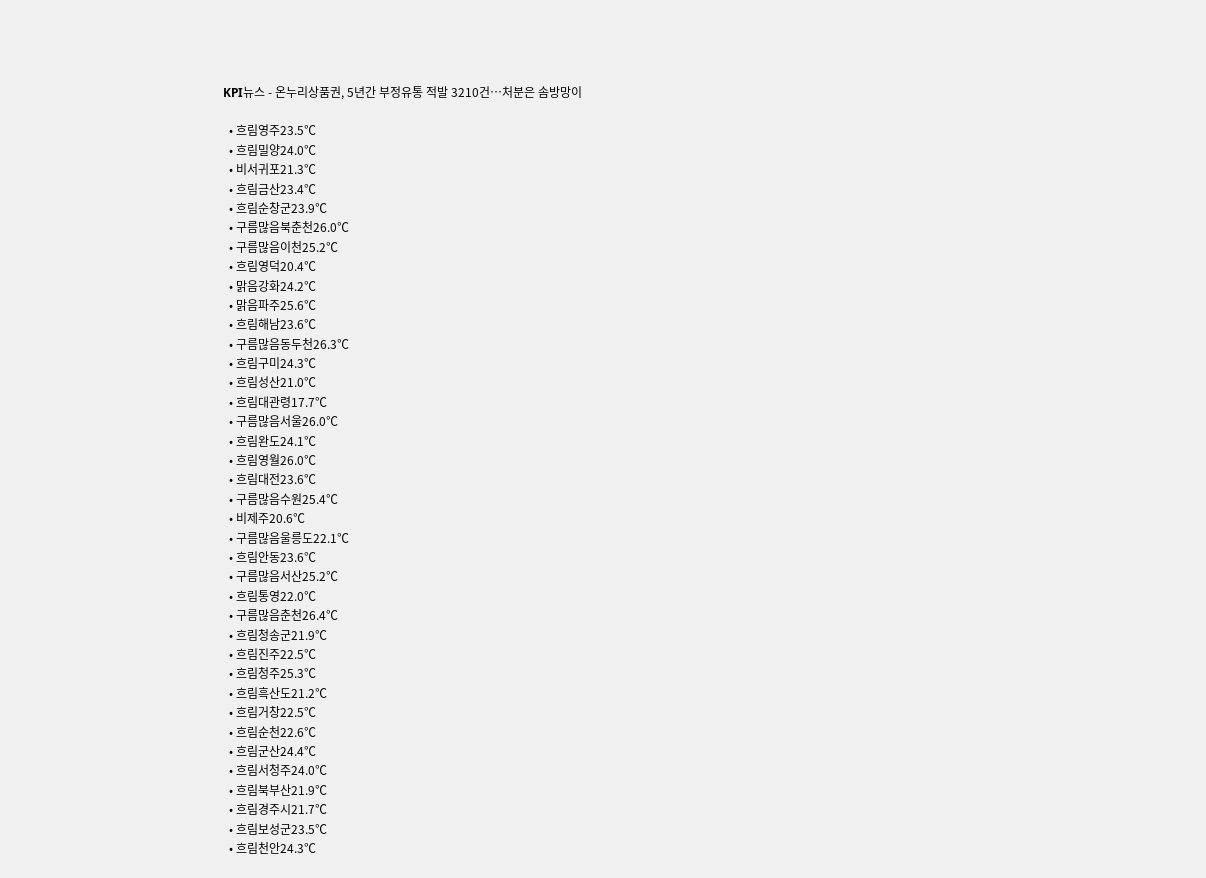KPI뉴스 - 온누리상품권, 5년간 부정유통 적발 3210건…처분은 솜방망이

  • 흐림영주23.5℃
  • 흐림밀양24.0℃
  • 비서귀포21.3℃
  • 흐림금산23.4℃
  • 흐림순창군23.9℃
  • 구름많음북춘천26.0℃
  • 구름많음이천25.2℃
  • 흐림영덕20.4℃
  • 맑음강화24.2℃
  • 맑음파주25.6℃
  • 흐림해남23.6℃
  • 구름많음동두천26.3℃
  • 흐림구미24.3℃
  • 흐림성산21.0℃
  • 흐림대관령17.7℃
  • 구름많음서울26.0℃
  • 흐림완도24.1℃
  • 흐림영월26.0℃
  • 흐림대전23.6℃
  • 구름많음수원25.4℃
  • 비제주20.6℃
  • 구름많음울릉도22.1℃
  • 흐림안동23.6℃
  • 구름많음서산25.2℃
  • 흐림통영22.0℃
  • 구름많음춘천26.4℃
  • 흐림청송군21.9℃
  • 흐림진주22.5℃
  • 흐림청주25.3℃
  • 흐림흑산도21.2℃
  • 흐림거창22.5℃
  • 흐림순천22.6℃
  • 흐림군산24.4℃
  • 흐림서청주24.0℃
  • 흐림북부산21.9℃
  • 흐림경주시21.7℃
  • 흐림보성군23.5℃
  • 흐림천안24.3℃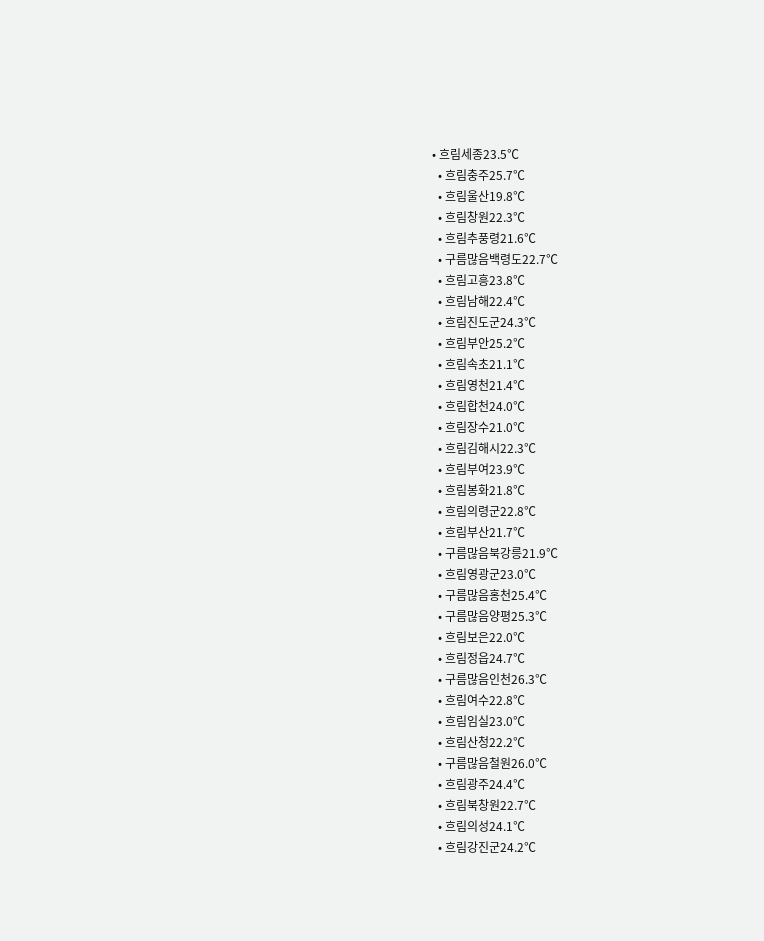• 흐림세종23.5℃
  • 흐림충주25.7℃
  • 흐림울산19.8℃
  • 흐림창원22.3℃
  • 흐림추풍령21.6℃
  • 구름많음백령도22.7℃
  • 흐림고흥23.8℃
  • 흐림남해22.4℃
  • 흐림진도군24.3℃
  • 흐림부안25.2℃
  • 흐림속초21.1℃
  • 흐림영천21.4℃
  • 흐림합천24.0℃
  • 흐림장수21.0℃
  • 흐림김해시22.3℃
  • 흐림부여23.9℃
  • 흐림봉화21.8℃
  • 흐림의령군22.8℃
  • 흐림부산21.7℃
  • 구름많음북강릉21.9℃
  • 흐림영광군23.0℃
  • 구름많음홍천25.4℃
  • 구름많음양평25.3℃
  • 흐림보은22.0℃
  • 흐림정읍24.7℃
  • 구름많음인천26.3℃
  • 흐림여수22.8℃
  • 흐림임실23.0℃
  • 흐림산청22.2℃
  • 구름많음철원26.0℃
  • 흐림광주24.4℃
  • 흐림북창원22.7℃
  • 흐림의성24.1℃
  • 흐림강진군24.2℃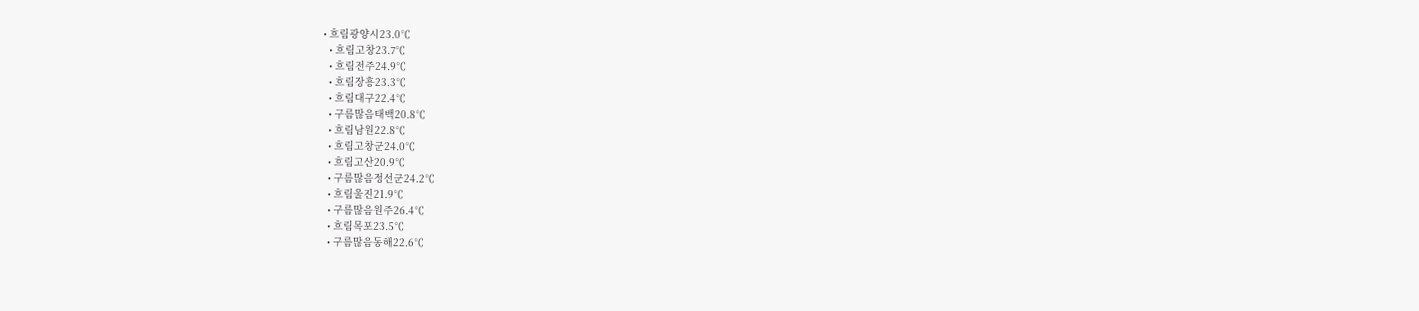• 흐림광양시23.0℃
  • 흐림고창23.7℃
  • 흐림전주24.9℃
  • 흐림장흥23.3℃
  • 흐림대구22.4℃
  • 구름많음태백20.8℃
  • 흐림남원22.8℃
  • 흐림고창군24.0℃
  • 흐림고산20.9℃
  • 구름많음정선군24.2℃
  • 흐림울진21.9℃
  • 구름많음원주26.4℃
  • 흐림목포23.5℃
  • 구름많음동해22.6℃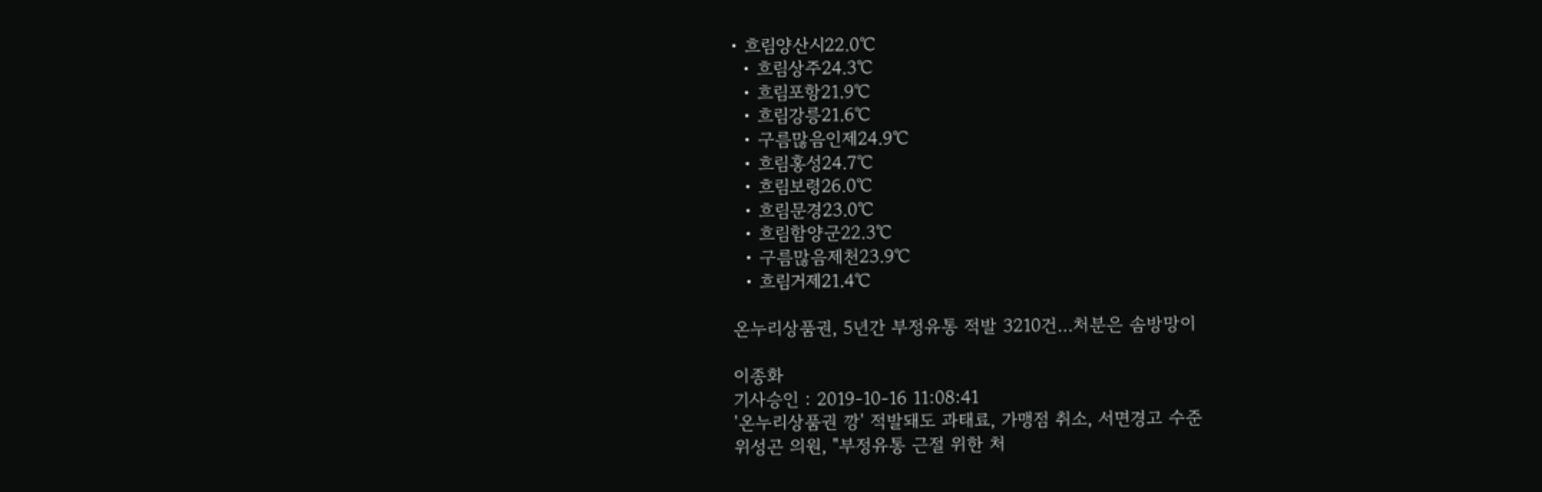• 흐림양산시22.0℃
  • 흐림상주24.3℃
  • 흐림포항21.9℃
  • 흐림강릉21.6℃
  • 구름많음인제24.9℃
  • 흐림홍성24.7℃
  • 흐림보령26.0℃
  • 흐림문경23.0℃
  • 흐림함양군22.3℃
  • 구름많음제천23.9℃
  • 흐림거제21.4℃

온누리상품권, 5년간 부정유통 적발 3210건…처분은 솜방망이

이종화
기사승인 : 2019-10-16 11:08:41
'온누리상품권 깡' 적발돼도 과태료, 가맹점 취소, 서면경고 수준
위성곤 의원, "부정유통 근절 위한 처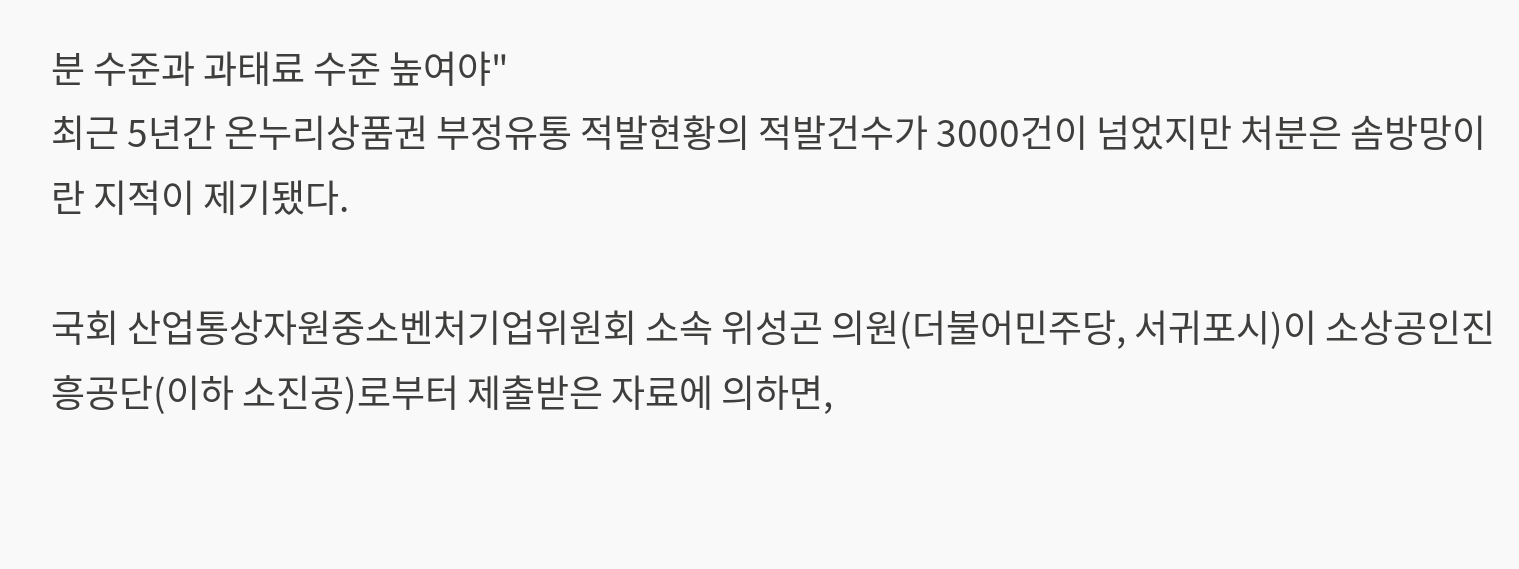분 수준과 과태료 수준 높여야"
최근 5년간 온누리상품권 부정유통 적발현황의 적발건수가 3000건이 넘었지만 처분은 솜방망이란 지적이 제기됐다.

국회 산업통상자원중소벤처기업위원회 소속 위성곤 의원(더불어민주당, 서귀포시)이 소상공인진흥공단(이하 소진공)로부터 제출받은 자료에 의하면,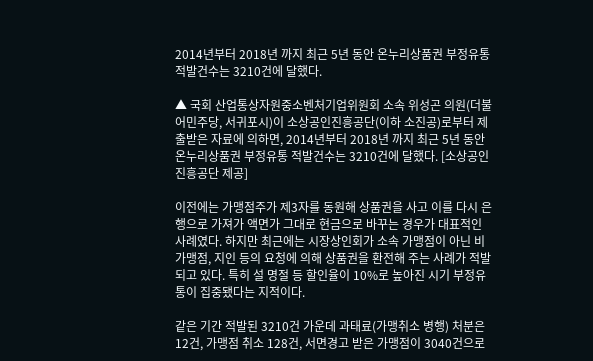2014년부터 2018년 까지 최근 5년 동안 온누리상품권 부정유통 적발건수는 3210건에 달했다.

▲ 국회 산업통상자원중소벤처기업위원회 소속 위성곤 의원(더불어민주당, 서귀포시)이 소상공인진흥공단(이하 소진공)로부터 제출받은 자료에 의하면, 2014년부터 2018년 까지 최근 5년 동안 온누리상품권 부정유통 적발건수는 3210건에 달했다. [소상공인진흥공단 제공]

이전에는 가맹점주가 제3자를 동원해 상품권을 사고 이를 다시 은행으로 가져가 액면가 그대로 현금으로 바꾸는 경우가 대표적인 사례였다. 하지만 최근에는 시장상인회가 소속 가맹점이 아닌 비가맹점, 지인 등의 요청에 의해 상품권을 환전해 주는 사례가 적발되고 있다. 특히 설 명절 등 할인율이 10%로 높아진 시기 부정유통이 집중됐다는 지적이다.

같은 기간 적발된 3210건 가운데 과태료(가맹취소 병행) 처분은 12건, 가맹점 취소 128건, 서면경고 받은 가맹점이 3040건으로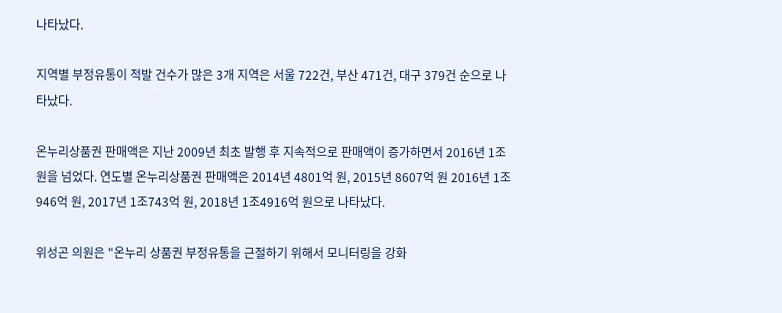나타났다.

지역별 부정유통이 적발 건수가 많은 3개 지역은 서울 722건, 부산 471건, 대구 379건 순으로 나타났다.

온누리상품권 판매액은 지난 2009년 최초 발행 후 지속적으로 판매액이 증가하면서 2016년 1조 원을 넘었다. 연도별 온누리상품권 판매액은 2014년 4801억 원, 2015년 8607억 원 2016년 1조946억 원, 2017년 1조743억 원, 2018년 1조4916억 원으로 나타났다.

위성곤 의원은 "온누리 상품권 부정유통을 근절하기 위해서 모니터링을 강화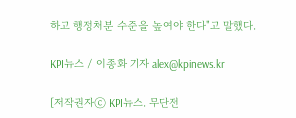하고 행정처분 수준을 높여야 한다"고 말했다.

KPI뉴스 / 이종화 기자 alex@kpinews.kr

[저작권자ⓒ KPI뉴스. 무단전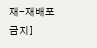재-재배포 금지]